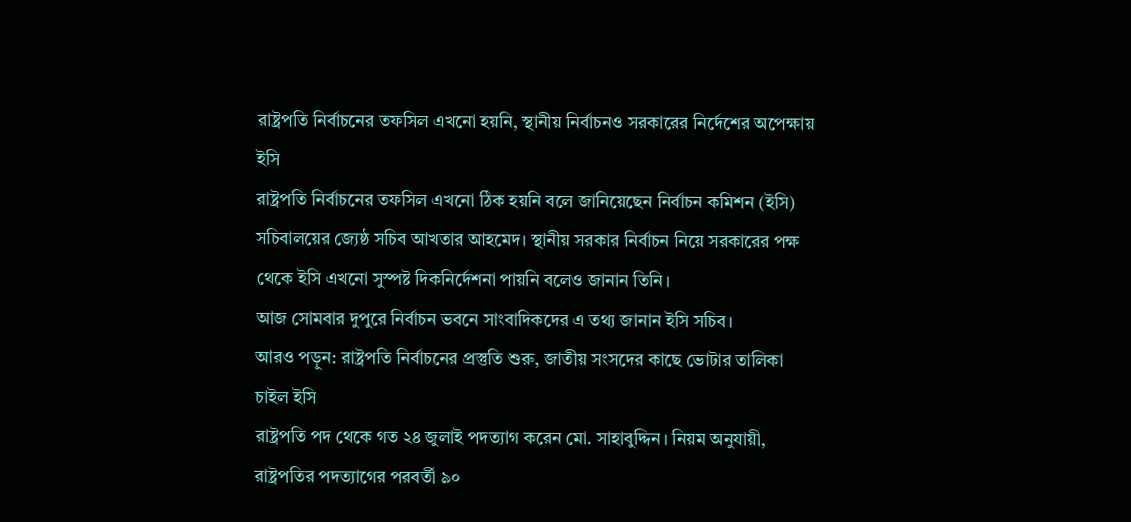রাষ্ট্রপতি নির্বাচনের তফসিল এখনো হয়নি, স্থানীয় নির্বাচনও সরকারের নির্দেশের অপেক্ষায় ইসি
রাষ্ট্রপতি নির্বাচনের তফসিল এখনো ঠিক হয়নি বলে জানিয়েছেন নির্বাচন কমিশন (ইসি) সচিবালয়ের জ্যেষ্ঠ সচিব আখতার আহমেদ। স্থানীয় সরকার নির্বাচন নিয়ে সরকারের পক্ষ থেকে ইসি এখনো সুস্পষ্ট দিকনির্দেশনা পায়নি বলেও জানান তিনি।
আজ সোমবার দুপুরে নির্বাচন ভবনে সাংবাদিকদের এ তথ্য জানান ইসি সচিব।
আরও পড়ুন: রাষ্ট্রপতি নির্বাচনের প্রস্তুতি শুরু, জাতীয় সংসদের কাছে ভোটার তালিকা চাইল ইসি
রাষ্ট্রপতি পদ থেকে গত ২৪ জুলাই পদত্যাগ করেন মো. সাহাবুদ্দিন। নিয়ম অনুযায়ী, রাষ্ট্রপতির পদত্যাগের পরবর্তী ৯০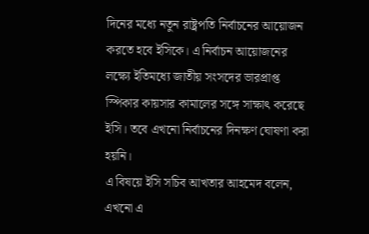দিনের মধ্যে নতুন রাষ্ট্রপতি নির্বাচনের আয়োজন করতে হবে ইসিকে। এ নির্বাচন আয়োজনের লক্ষ্যে ইতিমধ্যে জাতীয় সংসদের ভারপ্রাপ্ত স্পিকার কায়সার কামালের সঙ্গে সাক্ষাৎ করেছে ইসি। তবে এখনো নির্বাচনের দিনক্ষণ ঘোষণা করা হয়নি।
এ বিষয়ে ইসি সচিব আখতার আহমেদ বলেন, এখনো এ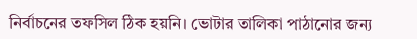নির্বাচনের তফসিল ঠিক হয়নি। ভোটার তালিকা পাঠানোর জন্য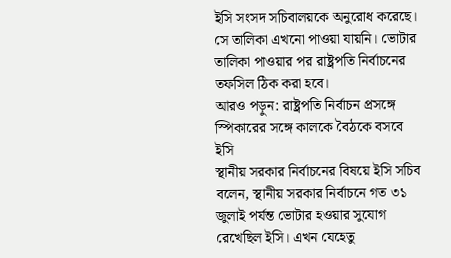ইসি সংসদ সচিবালয়কে অনুরোধ করেছে। সে তালিকা এখনো পাওয়া যায়নি। ভোটার তালিকা পাওয়ার পর রাষ্ট্রপতি নির্বাচনের তফসিল ঠিক করা হবে।
আরও পড়ুন: রাষ্ট্রপতি নির্বাচন প্রসঙ্গে স্পিকারের সঙ্গে কালকে বৈঠকে বসবে ইসি
স্থানীয় সরকার নির্বাচনের বিষয়ে ইসি সচিব বলেন, স্থানীয় সরকার নির্বাচনে গত ৩১ জুলাই পর্যন্ত ভোটার হওয়ার সুযোগ রেখেছিল ইসি। এখন যেহেতু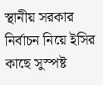স্থানীয় সরকার নির্বাচন নিয়ে ইসির কাছে সুস্পষ্ট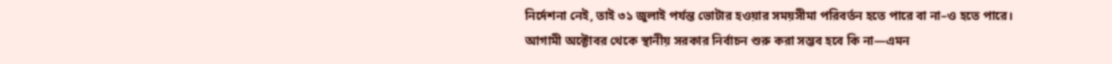নির্দেশনা নেই, তাই ৩১ জুলাই পর্যন্ত ভোটার হওয়ার সময়সীমা পরিবর্তন হতে পারে বা না–ও হতে পারে।
আগামী অক্টোবর থেকে স্থানীয় সরকার নির্বাচন শুরু করা সম্ভব হবে কি না—এমন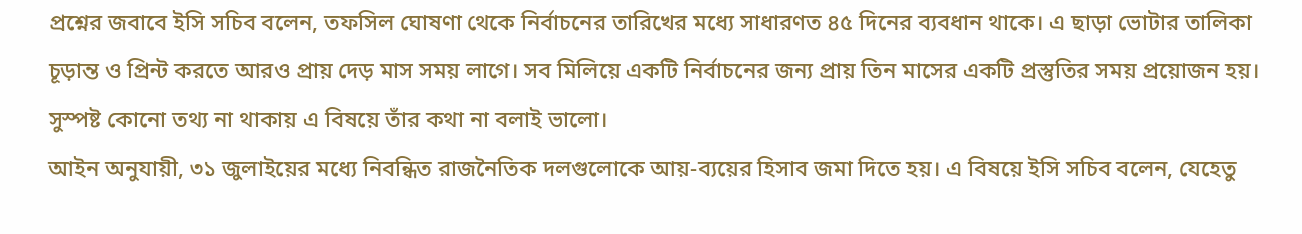প্রশ্নের জবাবে ইসি সচিব বলেন, তফসিল ঘোষণা থেকে নির্বাচনের তারিখের মধ্যে সাধারণত ৪৫ দিনের ব্যবধান থাকে। এ ছাড়া ভোটার তালিকা চূড়ান্ত ও প্রিন্ট করতে আরও প্রায় দেড় মাস সময় লাগে। সব মিলিয়ে একটি নির্বাচনের জন্য প্রায় তিন মাসের একটি প্রস্তুতির সময় প্রয়োজন হয়। সুস্পষ্ট কোনো তথ্য না থাকায় এ বিষয়ে তাঁর কথা না বলাই ভালো।
আইন অনুযায়ী, ৩১ জুলাইয়ের মধ্যে নিবন্ধিত রাজনৈতিক দলগুলোকে আয়-ব্যয়ের হিসাব জমা দিতে হয়। এ বিষয়ে ইসি সচিব বলেন, যেহেতু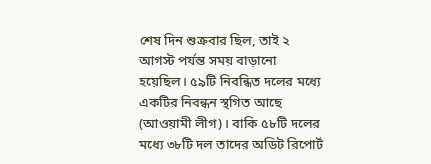শেষ দিন শুক্রবার ছিল, তাই ২ আগস্ট পর্যন্ত সময় বাড়ানো হয়েছিল। ৫৯টি নিবন্ধিত দলের মধ্যে একটির নিবন্ধন স্থগিত আছে (আওয়ামী লীগ)। বাকি ৫৮টি দলের মধ্যে ৩৮টি দল তাদের অডিট রিপোর্ট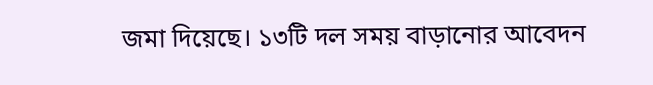জমা দিয়েছে। ১৩টি দল সময় বাড়ানোর আবেদন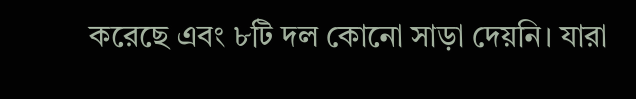করেছে এবং ৮টি দল কোনো সাড়া দেয়নি। যারা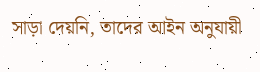সাড়া দেয়নি, তাদের আইন অনুযায়ী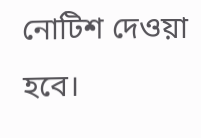নোটিশ দেওয়া হবে।